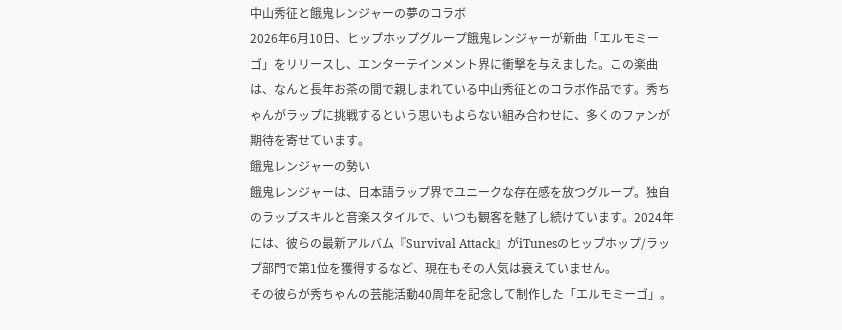中山秀征と餓鬼レンジャーの夢のコラボ
2026年6月10日、ヒップホップグループ餓鬼レンジャーが新曲「エルモミーゴ」をリリースし、エンターテインメント界に衝撃を与えました。この楽曲は、なんと長年お茶の間で親しまれている中山秀征とのコラボ作品です。秀ちゃんがラップに挑戦するという思いもよらない組み合わせに、多くのファンが期待を寄せています。
餓鬼レンジャーの勢い
餓鬼レンジャーは、日本語ラップ界でユニークな存在感を放つグループ。独自のラップスキルと音楽スタイルで、いつも観客を魅了し続けています。2024年には、彼らの最新アルバム『Survival Attack』がiTunesのヒップホップ/ラップ部門で第1位を獲得するなど、現在もその人気は衰えていません。
その彼らが秀ちゃんの芸能活動40周年を記念して制作した「エルモミーゴ」。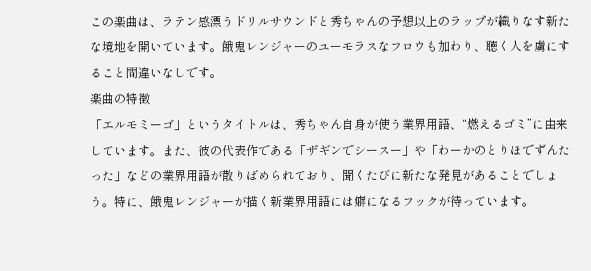この楽曲は、ラテン感漂うドリルサウンドと秀ちゃんの予想以上のラップが織りなす新たな境地を開いています。餓鬼レンジャーのユーモラスなフロウも加わり、聴く人を虜にすること間違いなしです。
楽曲の特徴
「エルモミーゴ」というタイトルは、秀ちゃん自身が使う業界用語、“燃えるゴミ”に由来しています。また、彼の代表作である「ザギンでシースー」や「わーかのとりほでずんたった」などの業界用語が散りばめられており、聞くたびに新たな発見があることでしょう。特に、餓鬼レンジャーが描く新業界用語には癖になるフックが待っています。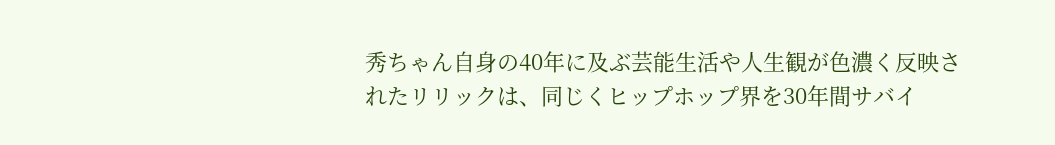秀ちゃん自身の40年に及ぶ芸能生活や人生観が色濃く反映されたリリックは、同じくヒップホップ界を30年間サバイ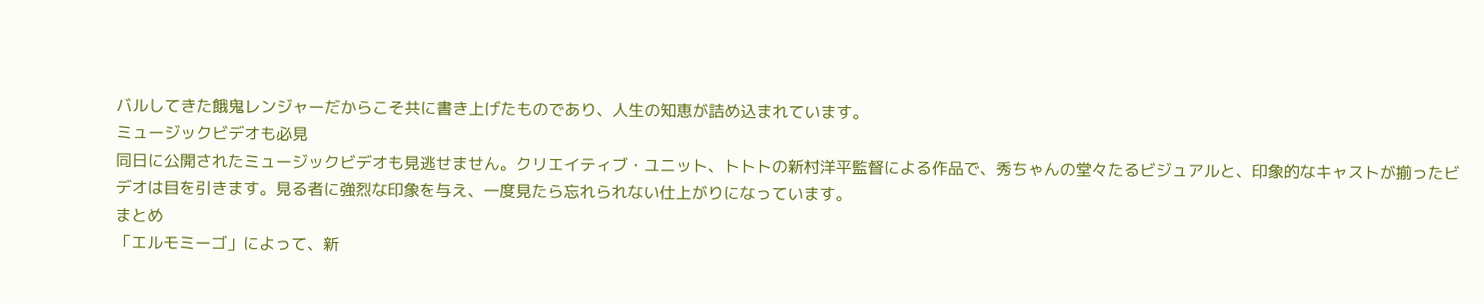バルしてきた餓鬼レンジャーだからこそ共に書き上げたものであり、人生の知恵が詰め込まれています。
ミュージックビデオも必見
同日に公開されたミュージックビデオも見逃せません。クリエイティブ・ユニット、トトトの新村洋平監督による作品で、秀ちゃんの堂々たるビジュアルと、印象的なキャストが揃ったビデオは目を引きます。見る者に強烈な印象を与え、一度見たら忘れられない仕上がりになっています。
まとめ
「エルモミーゴ」によって、新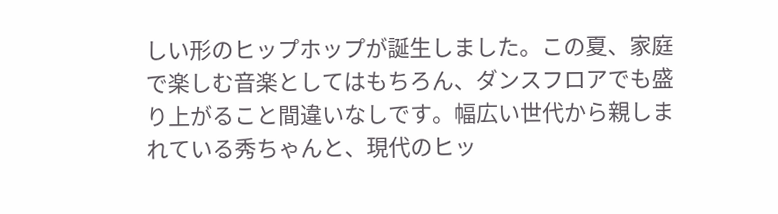しい形のヒップホップが誕生しました。この夏、家庭で楽しむ音楽としてはもちろん、ダンスフロアでも盛り上がること間違いなしです。幅広い世代から親しまれている秀ちゃんと、現代のヒッ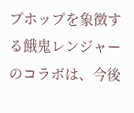プホップを象徴する餓鬼レンジャーのコラボは、今後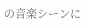の音楽シーンに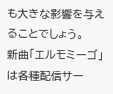も大きな影響を与えることでしょう。
新曲「エルモミーゴ」は各種配信サー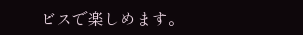ビスで楽しめます。